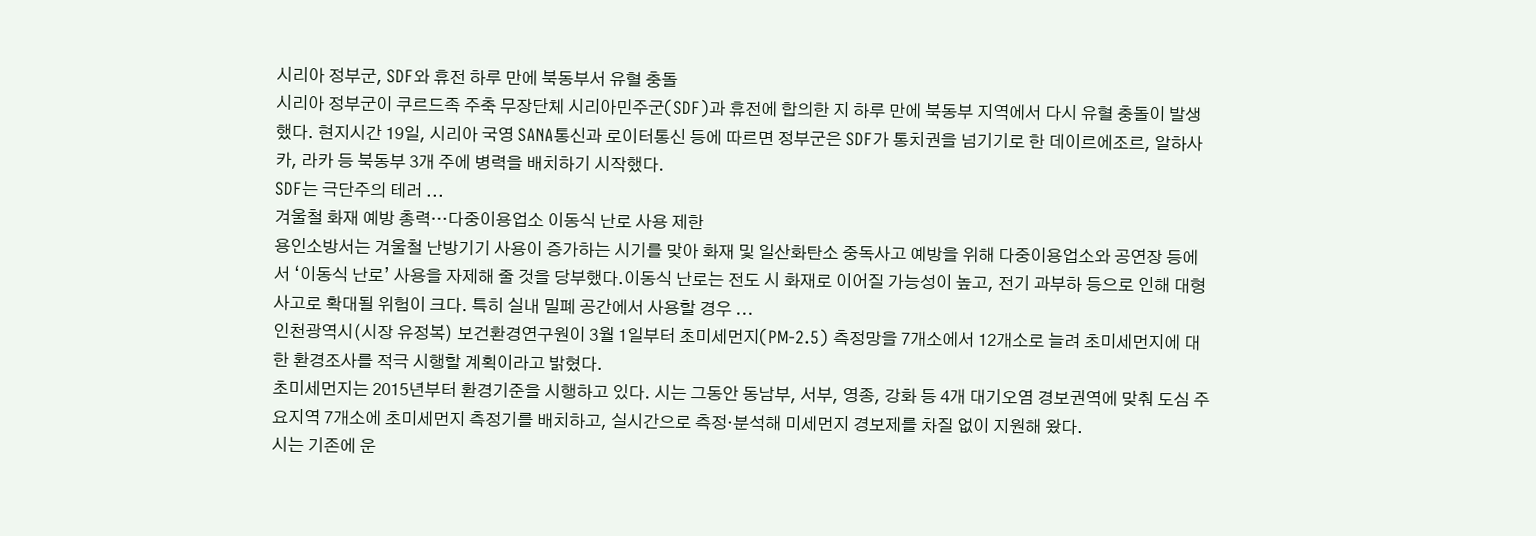시리아 정부군, SDF와 휴전 하루 만에 북동부서 유혈 충돌
시리아 정부군이 쿠르드족 주축 무장단체 시리아민주군(SDF)과 휴전에 합의한 지 하루 만에 북동부 지역에서 다시 유혈 충돌이 발생했다. 현지시간 19일, 시리아 국영 SANA통신과 로이터통신 등에 따르면 정부군은 SDF가 통치권을 넘기기로 한 데이르에조르, 알하사카, 라카 등 북동부 3개 주에 병력을 배치하기 시작했다.
SDF는 극단주의 테러 ...
겨울철 화재 예방 총력…다중이용업소 이동식 난로 사용 제한
용인소방서는 겨울철 난방기기 사용이 증가하는 시기를 맞아 화재 및 일산화탄소 중독사고 예방을 위해 다중이용업소와 공연장 등에서 ‘이동식 난로’ 사용을 자제해 줄 것을 당부했다.이동식 난로는 전도 시 화재로 이어질 가능성이 높고, 전기 과부하 등으로 인해 대형 사고로 확대될 위험이 크다. 특히 실내 밀폐 공간에서 사용할 경우 ...
인천광역시(시장 유정복) 보건환경연구원이 3월 1일부터 초미세먼지(PM-2.5) 측정망을 7개소에서 12개소로 늘려 초미세먼지에 대한 환경조사를 적극 시행할 계획이라고 밝혔다.
초미세먼지는 2015년부터 환경기준을 시행하고 있다. 시는 그동안 동남부, 서부, 영종, 강화 등 4개 대기오염 경보권역에 맞춰 도심 주요지역 7개소에 초미세먼지 측정기를 배치하고, 실시간으로 측정·분석해 미세먼지 경보제를 차질 없이 지원해 왔다.
시는 기존에 운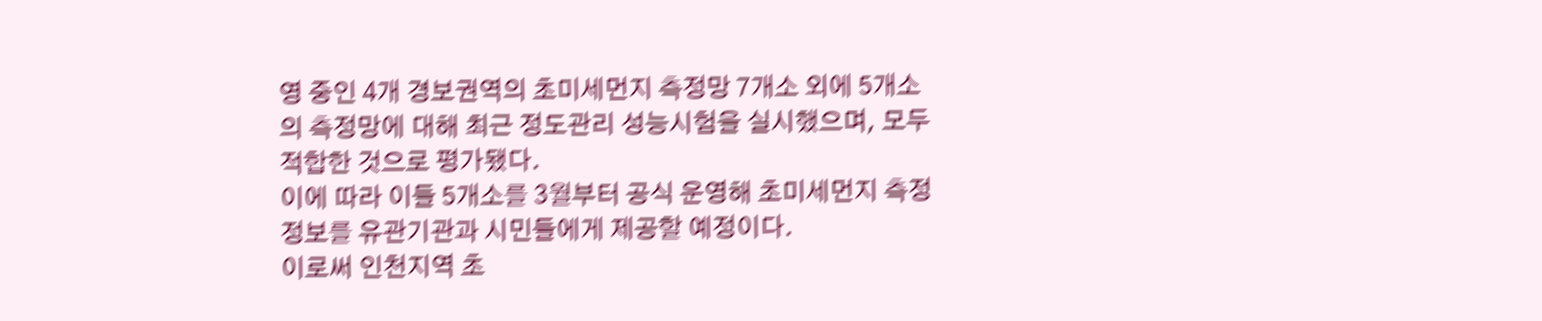영 중인 4개 경보권역의 초미세먼지 측정망 7개소 외에 5개소의 측정망에 대해 최근 정도관리 성능시험을 실시했으며, 모두 적합한 것으로 평가됐다.
이에 따라 이들 5개소를 3월부터 공식 운영해 초미세먼지 측정정보를 유관기관과 시민들에게 제공할 예정이다.
이로써 인천지역 초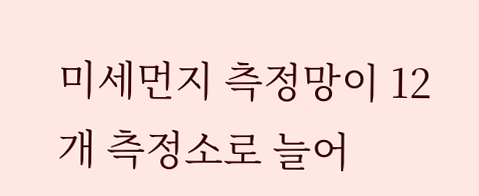미세먼지 측정망이 12개 측정소로 늘어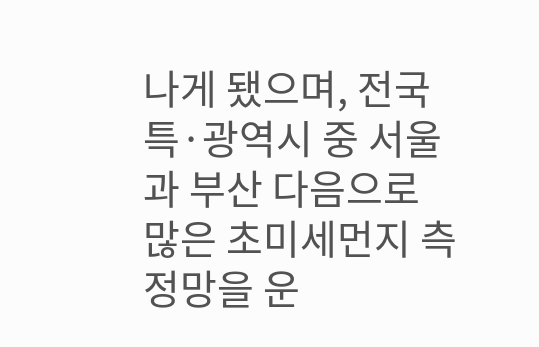나게 됐으며, 전국 특·광역시 중 서울과 부산 다음으로 많은 초미세먼지 측정망을 운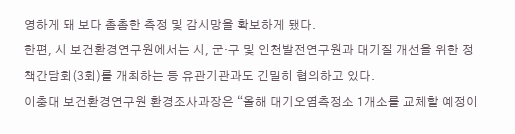영하게 돼 보다 촘촘한 측정 및 감시망을 확보하게 됐다.
한편, 시 보건환경연구원에서는 시, 군·구 및 인천발전연구원과 대기질 개선을 위한 정책간담회(3회)를 개최하는 등 유관기관과도 긴밀히 협의하고 있다.
이충대 보건환경연구원 환경조사과장은 “올해 대기오염측정소 1개소를 교체할 예정이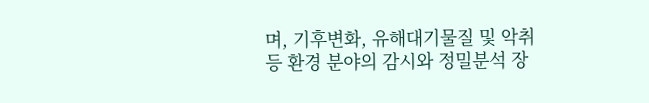며, 기후변화, 유해대기물질 및 악취 등 환경 분야의 감시와 정밀분석 장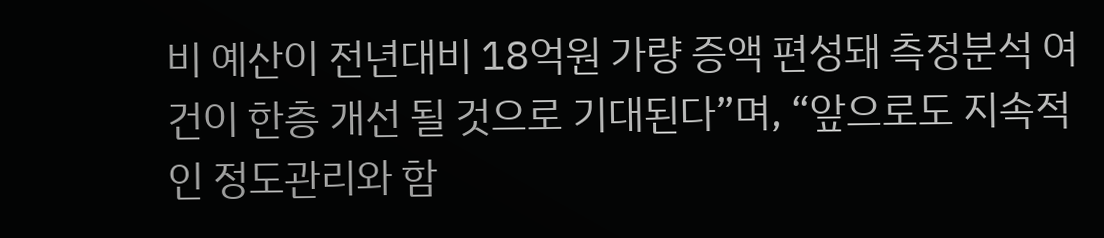비 예산이 전년대비 18억원 가량 증액 편성돼 측정분석 여건이 한층 개선 될 것으로 기대된다”며, “앞으로도 지속적인 정도관리와 함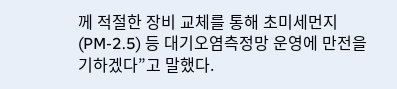께 적절한 장비 교체를 통해 초미세먼지(PM-2.5) 등 대기오염측정망 운영에 만전을 기하겠다”고 말했다.